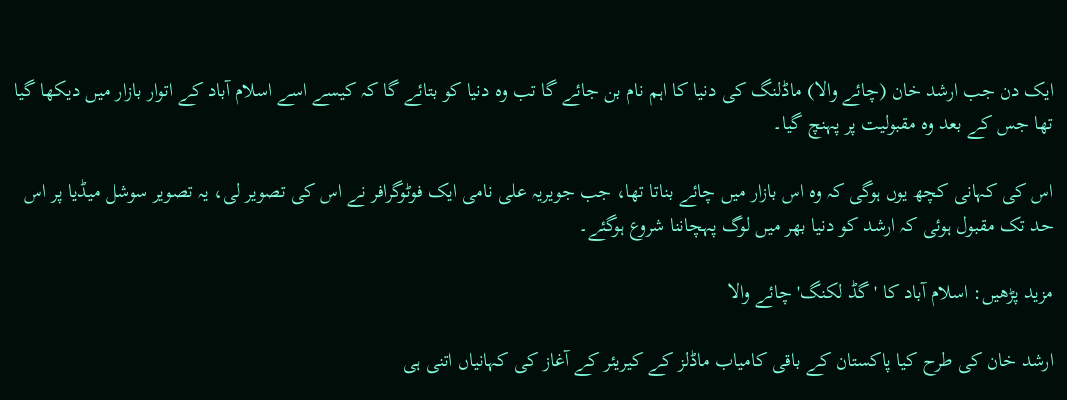ایک دن جب ارشد خان (چائے والا) ماڈلنگ کی دنیا کا اہم نام بن جائے گا تب وہ دنیا کو بتائے گا کہ کیسے اسے اسلام آباد کے اتوار بازار میں دیکھا گیا تھا جس کے بعد وہ مقبولیت پر پہنچ گیا۔

اس کی کہانی کچھ یوں ہوگی کہ وہ اس بازار میں چائے بناتا تھا، جب جویریہ علی نامی ایک فوٹوگرافر نے اس کی تصویر لی، یہ تصویر سوشل میڈیا پر اس حد تک مقبول ہوئی کہ ارشد کو دنیا بھر میں لوگ پہچاننا شروع ہوگئے۔

مزید پڑھیں: اسلام آباد کا 'گڈ لکنگ' چائے والا

ارشد خان کی طرح کیا پاکستان کے باقی کامیاب ماڈلز کے کیریئر کے آغاز کی کہانیاں اتنی ہی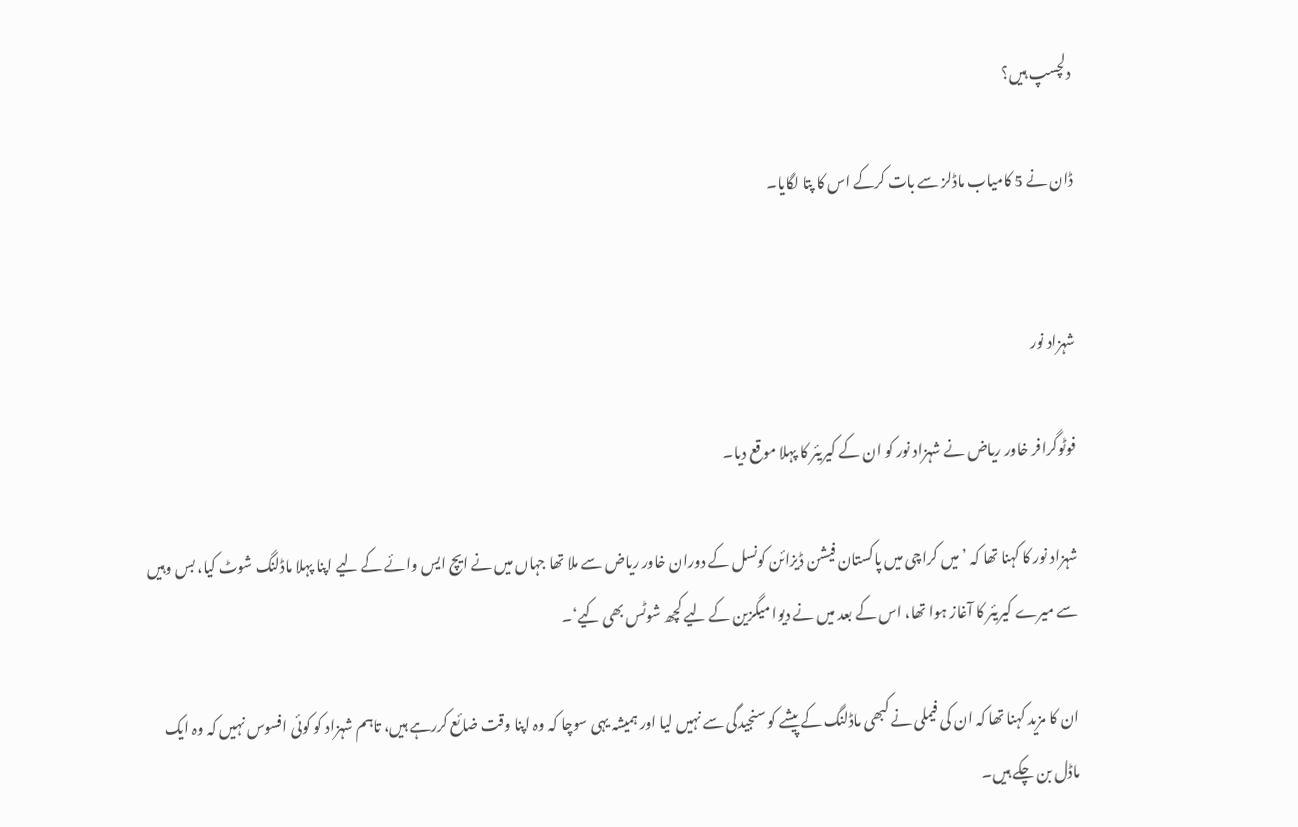دلچسپ ہیں؟

ڈان نے 5 کامیاب ماڈلز سے بات کرکے اس کا پتا لگایا۔


شہزاد نور

فوٹوگرافر خاور ریاض نے شہزاد نور کو ان کے کیریئر کا پہلا موقع دیا۔

شہزاد نور کا کہنا تھا کہ ’میں کراچی میں پاکستان فیشن ڈیزائن کونسل کے دوران خاور ریاض سے ملا تھا جہاں میں نے ایچ ایس وائے کے لیے اپنا پہلا ماڈلنگ شوٹ کیا، بس وہیں سے میرے کیریئر کا آغاز ہوا تھا، اس کے بعد میں نے دیوا میگزین کے لیے کچھ شوٹس بھی کیے‘۔

ان کا مزید کہنا تھا کہ ان کی فیملی نے کبھی ماڈلنگ کے پیشے کو سنجیدگی سے نہیں لیا اور ہمیشہ یہی سوچا کہ وہ اپنا وقت ضائع کررہے ہیں، تاہم شہزاد کو کوئی افسوس نہیں کہ وہ ایک ماڈل بن چکے ہیں۔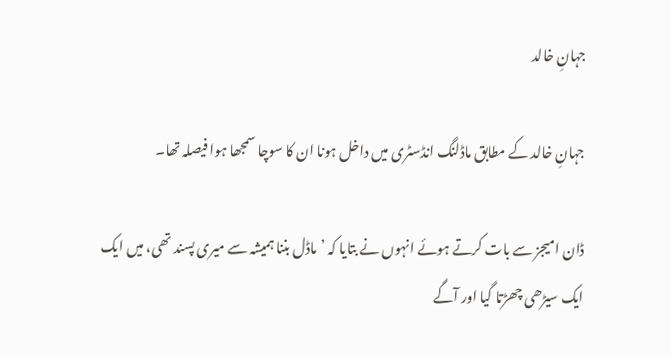جہانِ خالد

جہانِ خالد کے مطابق ماڈلنگ انڈسٹری میں داخل ہونا ان کا سوچا سمجھا ہوا فیصلہ تھا۔

ڈان امیجز سے بات کرتے ہوئے انہوں نے بتایا کہ ’ماڈل بننا ہمیشہ سے میری پسند تھی، میں ایک ایک سیڑھی چھڑتا گیا اور آگے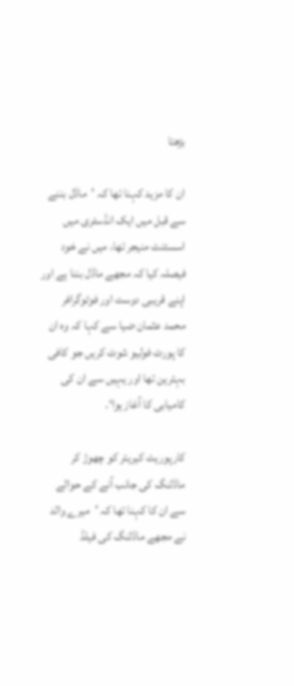بڑھتا

ان کا مزید کہنا تھا کہ ’ماڈل بننے سے قبل میں ایک انڈسٹری میں اسسٹنٹ منیجر تھا، میں نے خود فیصلہ کیا کہ مجھے ماڈل بننا ہے اور اپنے قریبی دوست اور فوٹوگرافر محمد عثمان ضیا سے کہا کہ وہ ان کا پورٹ فولیو شوٹ کریں جو کافی بہترین تھا اور یہیں سے ان کی کامیابی کا آغاز ہوا‘۔

کارپوریٹ کیریئر کو چھوڑ کر ماڈلنگ کی جانب آنے کے حوالے سے ان کا کہنا تھا کہ ’میرے والد نے مجھے ماڈلنگ کی فیلڈ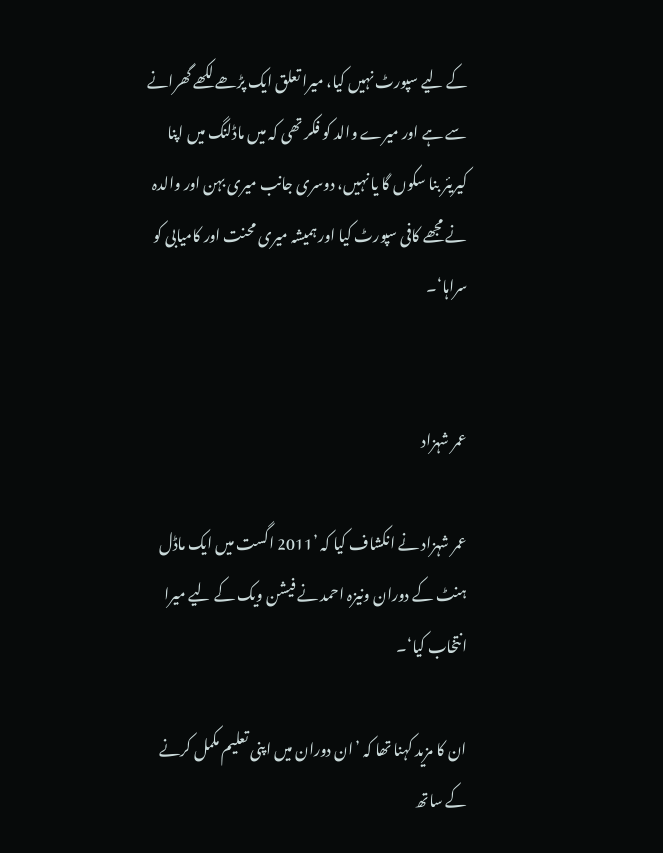کے لیے سپورٹ نہیں کیا، میرا تعلق ایک پڑھے لکھے گھرانے سے ہے اور میرے والد کو فکر تھی کہ میں ماڈلنگ میں اپنا کیریئر بنا سکوں گا یا نہیں، دوسری جانب میری بہن اور والدہ نے مجھے کافی سپورٹ کیا اور ہمیشہ میری محنت اور کامیابی کو سراہا‘۔


عمر شہزاد

عمر شہزاد نے انکشاف کیا کہ ’2011 اگست میں ایک ماڈل ہنٹ کے دوران ونیزہ احمد نے فیشن ویک کے لیے میرا انتخاب کیا‘۔

ان کا مزید کہنا تھا کہ ’ان دوران میں اپنی تعلیم مکمل کرنے کے ساتھ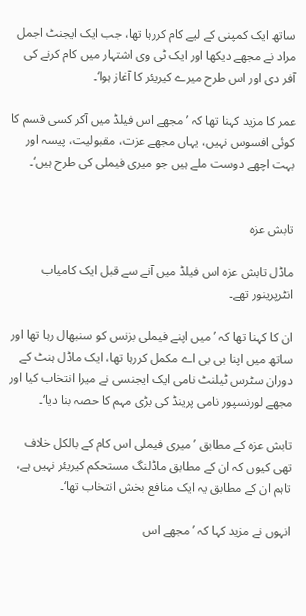ساتھ ایک کمپنی کے لیے کام کررہا تھا، جب ایک ایجنٹ اجمل مراد نے مجھے دیکھا اور ایک ٹی وی اشتہار میں کام کرنے کی آفر دی اور اس طرح میرے کیریئر کا آغاز ہوا‘۔

عمر کا مزید کہنا تھا کہ ’مجھے اس فیلڈ میں آکر کسی قسم کا کوئی افسوس نہیں، یہاں مجھے عزت، مقبولیت، پیسہ اور بہت اچھے دوست ملے ہیں جو میری فیملی کی طرح ہیں‘۔


تابش عزہ

ماڈل تابش عزہ اس فیلڈ میں آنے سے قبل ایک کامیاب انٹرپرینور تھے۔

ان کا کہنا تھا کہ ’میں اپنے فیملی بزنس کو سنبھال رہا تھا اور ساتھ میں اپنا بی بی اے مکمل کررہا تھا، ایک ماڈل ہنٹ کے دوران سٹرس ٹیلنٹ نامی ایک ایجنسی نے میرا انتخاب کیا اور مجھے لورنسپور نامی پرینڈ کی بڑی مہم کا حصہ بنا دیا‘۔

تابش عزہ کے مطابق ’میری فیملی اس کام کے بالکل خلاف تھی کیوں کہ ان کے مطابق ماڈلنگ مستحکم کیریئر نہیں ہے، تاہم ان کے مطابق یہ ایک منافع بخش انتخاب تھا‘۔

انہوں نے مزید کہا کہ ’مجھے اس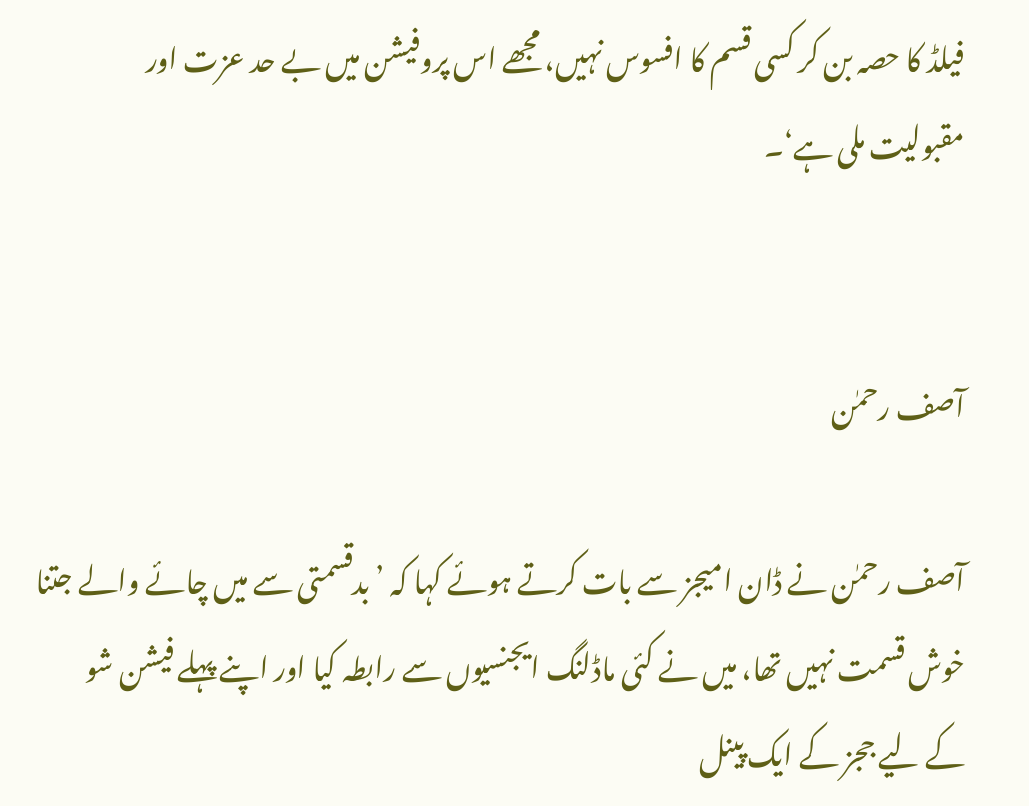فیلڈ کا حصہ بن کر کسی قسم کا افسوس نہیں، مجھے اس پروفیشن میں بے حد عزت اور مقبولیت ملی ہے‘۔


آصف رحمٰن

آصف رحمٰن نے ڈان امیجز سے بات کرتے ہوئے کہا کہ ’بدقسمتی سے میں چائے والے جتنا خوش قسمت نہیں تھا، میں نے کئی ماڈلنگ ایجنسیوں سے رابطہ کیا اور اپنے پہلے فیشن شو کے لیے ججز کے ایک پینل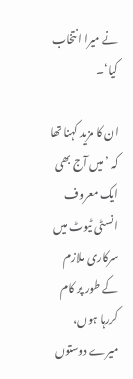نے میرا انتخاب کیا‘۔

ان کا مزید کہنا تھا کہ ’میں آج بھی ایک معروف انسٹی ٹیوٹ میں سرکاری ملازم کے طور پر کام کررہا ہوں، میرے دوستوں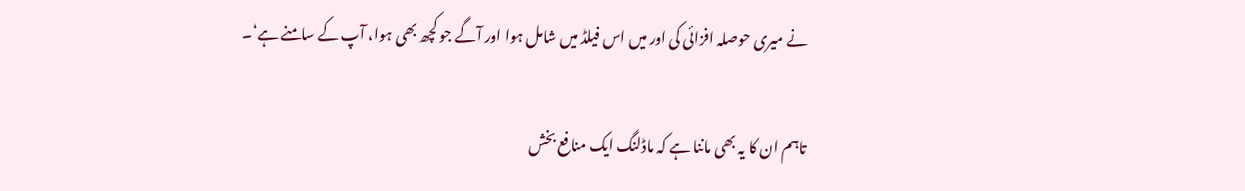نے میری حوصلہ افزائی کی اور میں اس فیلڈ میں شامل ہوا اور آگے جو کچھ بھی ہوا، آپ کے سامنے ہے‘۔

تاہم ان کا یہ بھی ماننا ہے کہ ماڈلنگ ایک منافع بخش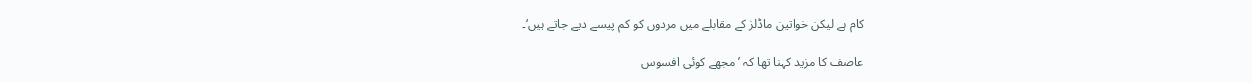کام ہے لیکن خواتین ماڈلز کے مقابلے میں مردوں کو کم پیسے دیے جاتے ہیں‘۔

عاصف کا مزید کہنا تھا کہ ’مجھے کوئی افسوس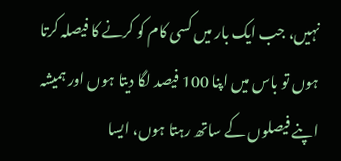نہیں، جب ایک بار میں کسی کام کو کرنے کا فیصلہ کرتا ہوں تو باس میں اپنا 100 فیصد لگا دیتا ہوں اور ہمیشہ اپنے فیصلوں کے ساتھ رہتا ہوں، ایسا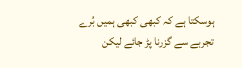ہوسکتا ہے کہ کبھی کبھی ہمیں بُرے تجربے سے گزرنا پڑ جائے لیکن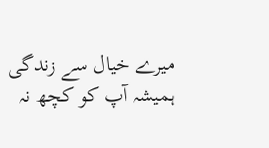میرے خیال سے زندگی ہمیشہ آپ کو کچھ نہ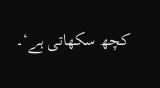کچھ سکھاتی ہے‘۔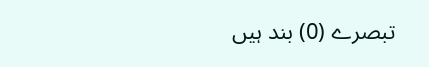تبصرے (0) بند ہیں